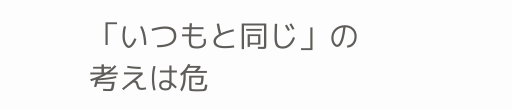「いつもと同じ」の考えは危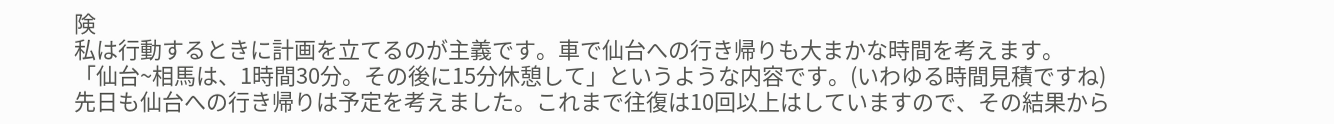険
私は行動するときに計画を立てるのが主義です。車で仙台への行き帰りも大まかな時間を考えます。
「仙台~相馬は、1時間30分。その後に15分休憩して」というような内容です。(いわゆる時間見積ですね)
先日も仙台への行き帰りは予定を考えました。これまで往復は10回以上はしていますので、その結果から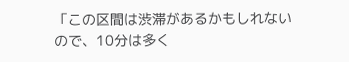「この区間は渋滞があるかもしれないので、10分は多く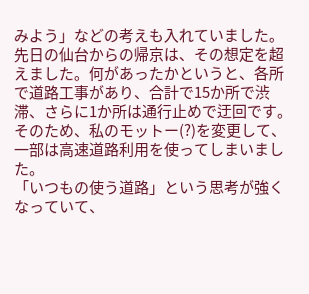みよう」などの考えも入れていました。
先日の仙台からの帰京は、その想定を超えました。何があったかというと、各所で道路工事があり、合計で15か所で渋滞、さらに1か所は通行止めで迂回です。そのため、私のモットー(?)を変更して、一部は高速道路利用を使ってしまいました。
「いつもの使う道路」という思考が強くなっていて、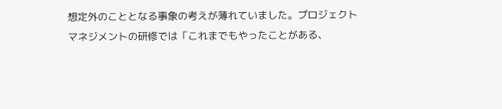想定外のこととなる事象の考えが薄れていました。プロジェクトマネジメントの研修では「これまでもやったことがある、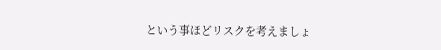という事ほどリスクを考えましょ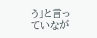う」と言っていなが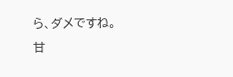ら、ダメですね。
甘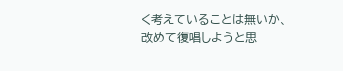く考えていることは無いか、改めて復唱しようと思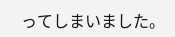ってしまいました。